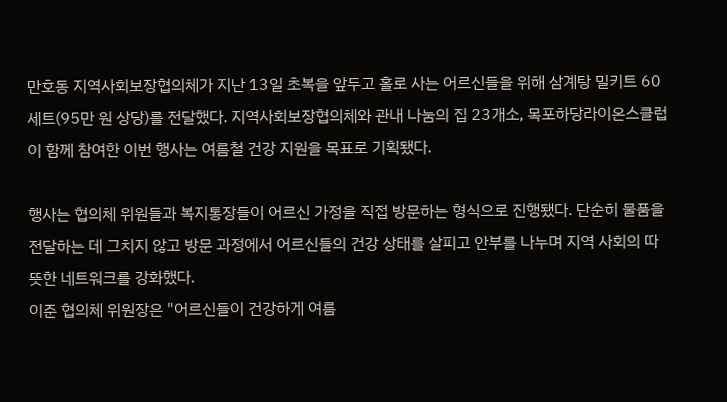만호동 지역사회보장협의체가 지난 13일 초복을 앞두고 홀로 사는 어르신들을 위해 삼계탕 밀키트 60세트(95만 원 상당)를 전달했다. 지역사회보장협의체와 관내 나눔의 집 23개소, 목포하당라이온스클럽이 함께 참여한 이번 행사는 여름철 건강 지원을 목표로 기획됐다.

행사는 협의체 위원들과 복지통장들이 어르신 가정을 직접 방문하는 형식으로 진행됐다. 단순히 물품을 전달하는 데 그치지 않고 방문 과정에서 어르신들의 건강 상태를 살피고 안부를 나누며 지역 사회의 따뜻한 네트워크를 강화했다.
이준 협의체 위원장은 "어르신들이 건강하게 여름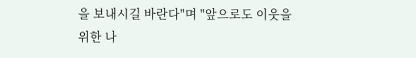을 보내시길 바란다"며 "앞으로도 이웃을 위한 나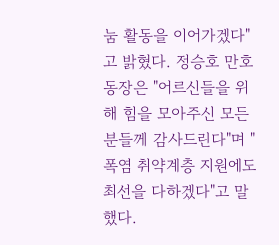눔 활동을 이어가겠다"고 밝혔다. 정승호 만호동장은 "어르신들을 위해 힘을 모아주신 모든 분들께 감사드린다"며 "폭염 취약계층 지원에도 최선을 다하겠다"고 말했다.